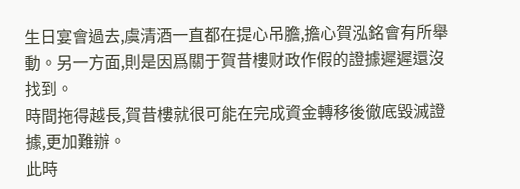生日宴會過去,虞清酒一直都在提心吊膽,擔心賀泓銘會有所舉動。另一方面,則是因爲關于賀昔樓财政作假的證據遲遲還沒找到。
時間拖得越長,賀昔樓就很可能在完成資金轉移後徹底毀滅證據,更加難辦。
此時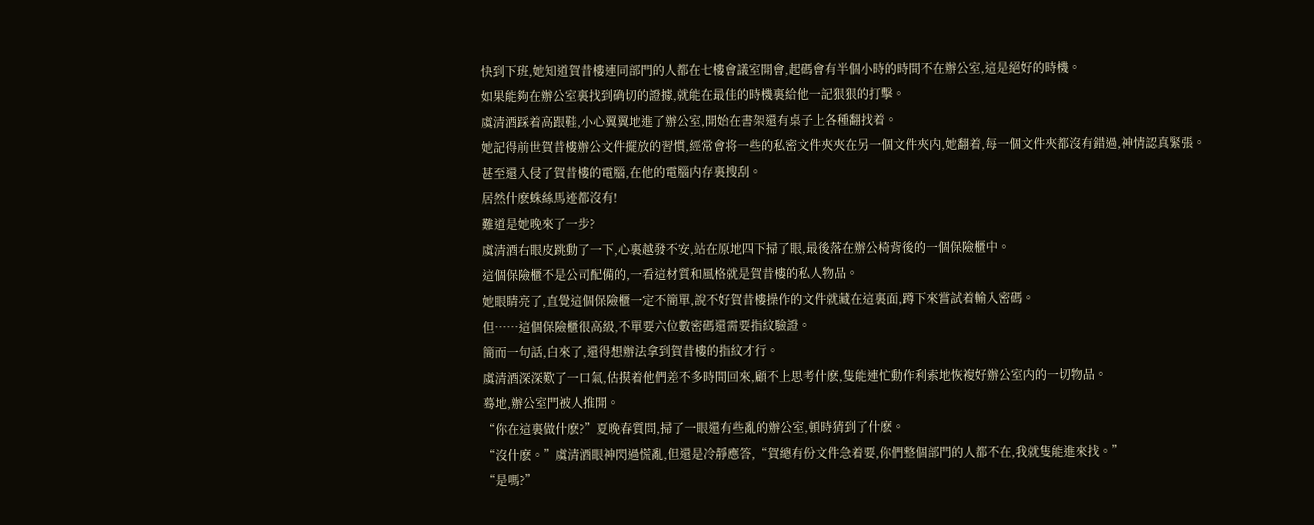快到下班,她知道賀昔樓連同部門的人都在七樓會議室開會,起碼會有半個小時的時間不在辦公室,這是絕好的時機。
如果能夠在辦公室裏找到确切的證據,就能在最佳的時機裏給他一記狠狠的打擊。
虞清酒踩着高跟鞋,小心翼翼地進了辦公室,開始在書架還有桌子上各種翻找着。
她記得前世賀昔樓辦公文件擺放的習慣,經常會将一些的私密文件夾夾在另一個文件夾内,她翻着,每一個文件夾都沒有錯過,神情認真緊張。
甚至還入侵了賀昔樓的電腦,在他的電腦内存裏搜刮。
居然什麽蛛絲馬迹都沒有!
難道是她晚來了一步?
虞清酒右眼皮跳動了一下,心裏越發不安,站在原地四下掃了眼,最後落在辦公椅背後的一個保險櫃中。
這個保險櫃不是公司配備的,一看這材質和風格就是賀昔樓的私人物品。
她眼睛亮了,直覺這個保險櫃一定不簡單,說不好賀昔樓操作的文件就藏在這裏面,蹲下來嘗試着輸入密碼。
但……這個保險櫃很高級,不單要六位數密碼還需要指紋驗證。
簡而一句話,白來了,還得想辦法拿到賀昔樓的指紋才行。
虞清酒深深歎了一口氣,估摸着他們差不多時間回來,顧不上思考什麽,隻能連忙動作利索地恢複好辦公室内的一切物品。
蓦地,辦公室門被人推開。
“你在這裏做什麽?”夏晚春質問,掃了一眼還有些亂的辦公室,頓時猜到了什麽。
“沒什麽。”虞清酒眼神閃過慌亂,但還是冷靜應答,“賀總有份文件急着要,你們整個部門的人都不在,我就隻能進來找。”
“是嗎?”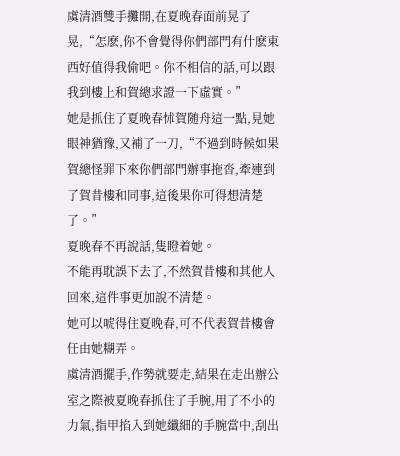虞清酒雙手攤開,在夏晚春面前晃了晃,“怎麽,你不會覺得你們部門有什麽東西好值得我偷吧。你不相信的話,可以跟我到樓上和賀總求證一下虛實。”
她是抓住了夏晚春怵賀随舟這一點,見她眼神猶豫,又補了一刀,“不過到時候如果賀總怪罪下來你們部門辦事拖沓,牽連到了賀昔樓和同事,這後果你可得想清楚了。”
夏晚春不再說話,隻瞪着她。
不能再耽誤下去了,不然賀昔樓和其他人回來,這件事更加說不清楚。
她可以唬得住夏晚春,可不代表賀昔樓會任由她糊弄。
虞清酒擺手,作勢就要走,結果在走出辦公室之際被夏晚春抓住了手腕,用了不小的力氣,指甲掐入到她纖細的手腕當中,刮出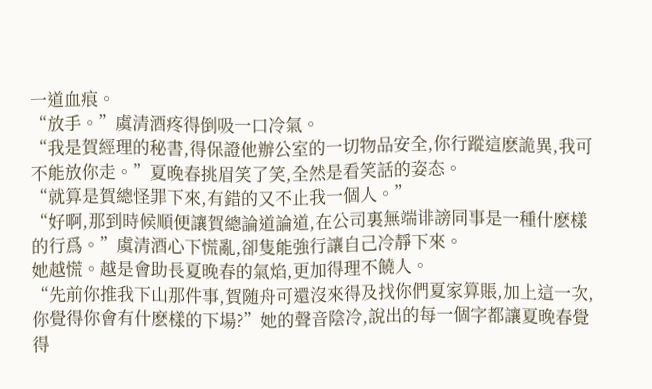一道血痕。
“放手。”虞清酒疼得倒吸一口冷氣。
“我是賀經理的秘書,得保證他辦公室的一切物品安全,你行蹤這麽詭異,我可不能放你走。”夏晚春挑眉笑了笑,全然是看笑話的姿态。
“就算是賀總怪罪下來,有錯的又不止我一個人。”
“好啊,那到時候順便讓賀總論道論道,在公司裏無端诽謗同事是一種什麽樣的行爲。”虞清酒心下慌亂,卻隻能強行讓自己冷靜下來。
她越慌。越是會助長夏晚春的氣焰,更加得理不饒人。
“先前你推我下山那件事,賀随舟可還沒來得及找你們夏家算賬,加上這一次,你覺得你會有什麽樣的下場?”她的聲音陰冷,說出的每一個字都讓夏晚春覺得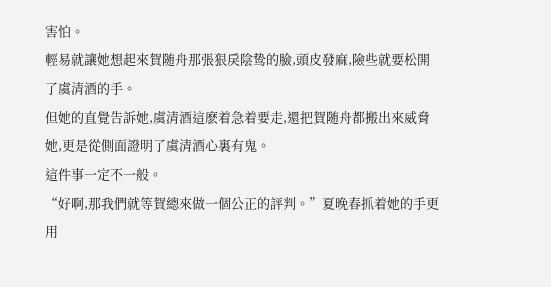害怕。
輕易就讓她想起來賀随舟那張狠戾陰鸷的臉,頭皮發麻,險些就要松開了虞清酒的手。
但她的直覺告訴她,虞清酒這麽着急着要走,還把賀随舟都搬出來威脅她,更是從側面證明了虞清酒心裏有鬼。
這件事一定不一般。
“好啊,那我們就等賀總來做一個公正的評判。”夏晚春抓着她的手更用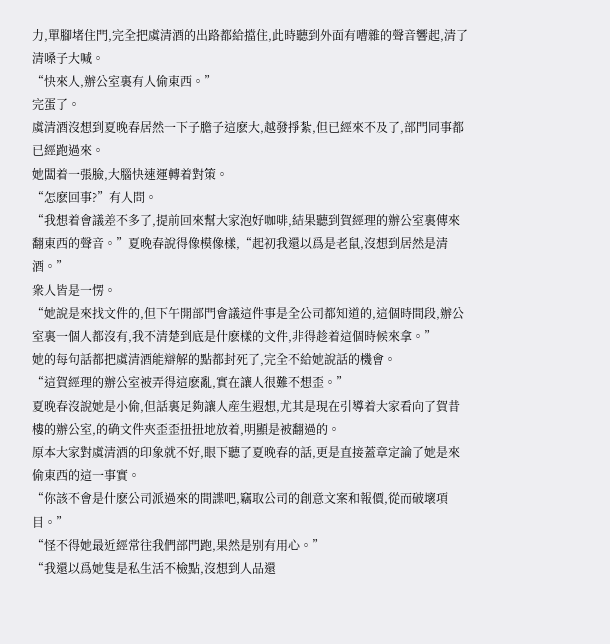力,單腳堵住門,完全把虞清酒的出路都給擋住,此時聽到外面有嘈雜的聲音響起,清了清嗓子大喊。
“快來人,辦公室裏有人偷東西。”
完蛋了。
虞清酒沒想到夏晚春居然一下子膽子這麽大,越發掙紮,但已經來不及了,部門同事都已經跑過來。
她闆着一張臉,大腦快速運轉着對策。
“怎麽回事?”有人問。
“我想着會議差不多了,提前回來幫大家泡好咖啡,結果聽到賀經理的辦公室裏傳來翻東西的聲音。”夏晚春說得像模像樣,“起初我還以爲是老鼠,沒想到居然是清酒。”
衆人皆是一愣。
“她說是來找文件的,但下午開部門會議這件事是全公司都知道的,這個時間段,辦公室裏一個人都沒有,我不清楚到底是什麽樣的文件,非得趁着這個時候來拿。”
她的每句話都把虞清酒能辯解的點都封死了,完全不給她說話的機會。
“這賀經理的辦公室被弄得這麽亂,實在讓人很難不想歪。”
夏晚春沒說她是小偷,但話裏足夠讓人産生遐想,尤其是現在引導着大家看向了賀昔樓的辦公室,的确文件夾歪歪扭扭地放着,明顯是被翻過的。
原本大家對虞清酒的印象就不好,眼下聽了夏晚春的話,更是直接蓋章定論了她是來偷東西的這一事實。
“你該不會是什麽公司派過來的間諜吧,竊取公司的創意文案和報價,從而破壞項目。”
“怪不得她最近經常往我們部門跑,果然是别有用心。”
“我還以爲她隻是私生活不檢點,沒想到人品還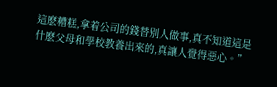這麽糟糕,拿着公司的錢替别人做事,真不知道這是什麽父母和學校教養出來的,真讓人覺得惡心。”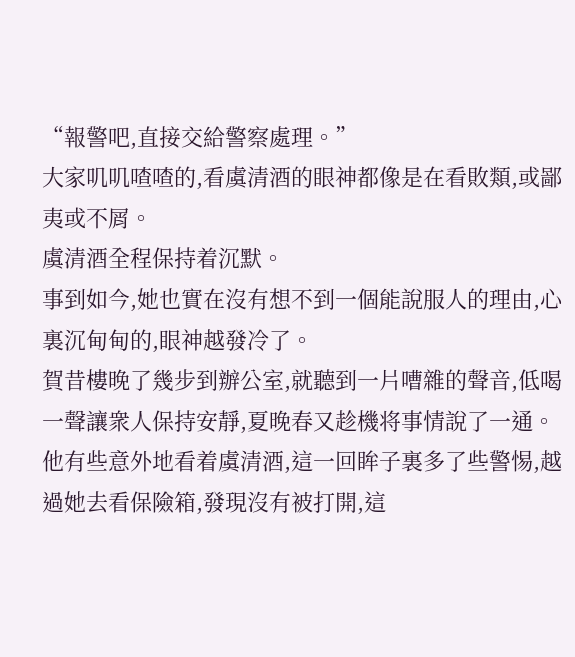“報警吧,直接交給警察處理。”
大家叽叽喳喳的,看虞清酒的眼神都像是在看敗類,或鄙夷或不屑。
虞清酒全程保持着沉默。
事到如今,她也實在沒有想不到一個能說服人的理由,心裏沉甸甸的,眼神越發冷了。
賀昔樓晚了幾步到辦公室,就聽到一片嘈雜的聲音,低喝一聲讓衆人保持安靜,夏晚春又趁機将事情說了一通。
他有些意外地看着虞清酒,這一回眸子裏多了些警惕,越過她去看保險箱,發現沒有被打開,這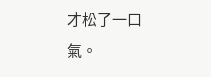才松了一口氣。